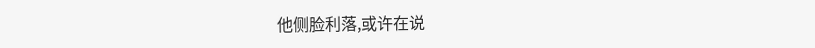他侧脸利落,或许在说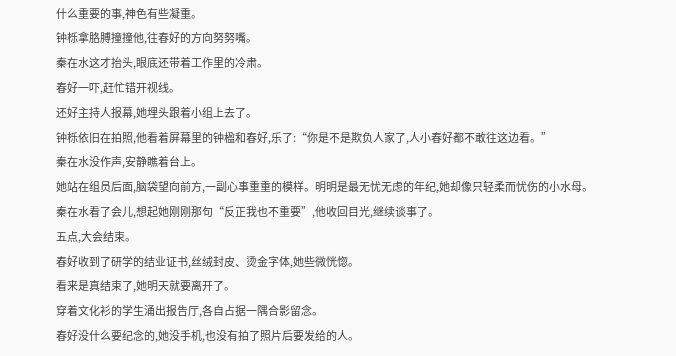什么重要的事,神色有些凝重。
钟栎拿胳膊撞撞他,往春好的方向努努嘴。
秦在水这才抬头,眼底还带着工作里的冷肃。
春好一吓,赶忙错开视线。
还好主持人报幕,她埋头跟着小组上去了。
钟栎依旧在拍照,他看着屏幕里的钟楹和春好,乐了:“你是不是欺负人家了,人小春好都不敢往这边看。”
秦在水没作声,安静瞧着台上。
她站在组员后面,脑袋望向前方,一副心事重重的模样。明明是最无忧无虑的年纪,她却像只轻柔而忧伤的小水母。
秦在水看了会儿,想起她刚刚那句“反正我也不重要”,他收回目光,继续谈事了。
五点,大会结束。
春好收到了研学的结业证书,丝绒封皮、烫金字体,她些微恍惚。
看来是真结束了,她明天就要离开了。
穿着文化衫的学生涌出报告厅,各自占据一隅合影留念。
春好没什么要纪念的,她没手机,也没有拍了照片后要发给的人。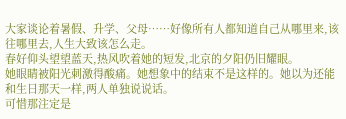大家谈论着暑假、升学、父母……好像所有人都知道自己从哪里来,该往哪里去,人生大致该怎么走。
春好仰头望望蓝天,热风吹着她的短发,北京的夕阳仍旧耀眼。
她眼睛被阳光刺激得酸痛。她想象中的结束不是这样的。她以为还能和生日那天一样,两人单独说说话。
可惜那注定是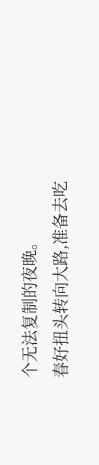个无法复制的夜晚。
春好扭头转向大路,准备去吃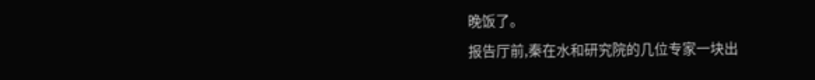晚饭了。
报告厅前,秦在水和研究院的几位专家一块出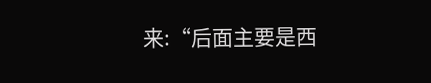来:“后面主要是西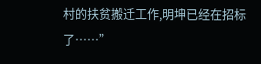村的扶贫搬迁工作,明坤已经在招标了……”